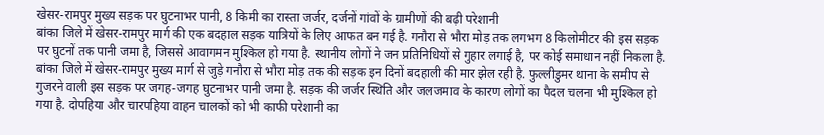खेसर-रामपुर मुख्य सड़क पर घुटनाभर पानी, 8 किमी का रास्ता जर्जर, दर्जनों गांवों के ग्रामीणों की बढ़ी परेशानी
बांका जिले में खेसर-रामपुर मार्ग की एक बदहाल सड़क यात्रियों के लिए आफत बन गई है. गनौरा से भौरा मोड़ तक लगभग 8 किलोमीटर की इस सड़क पर घुटनों तक पानी जमा है, जिससे आवागमन मुश्किल हो गया है. स्थानीय लोगों ने जन प्रतिनिधियों से गुहार लगाई है, पर कोई समाधान नहीं निकला है.
बांका जिले में खेसर-रामपुर मुख्य मार्ग से जुड़े गनौरा से भौरा मोड़ तक की सड़क इन दिनों बदहाली की मार झेल रही है. फुल्लीडुमर थाना के समीप से गुजरने वाली इस सड़क पर जगह-जगह घुटनाभर पानी जमा है. सड़क की जर्जर स्थिति और जलजमाव के कारण लोगों का पैदल चलना भी मुश्किल हो गया है. दोपहिया और चारपहिया वाहन चालकों को भी काफी परेशानी का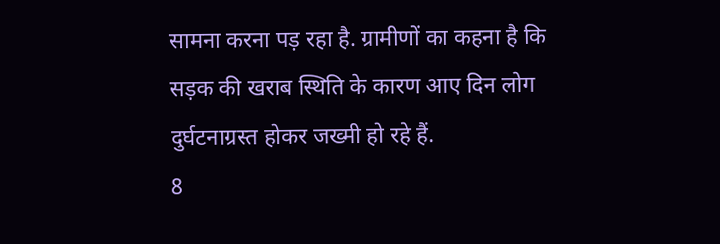सामना करना पड़ रहा है. ग्रामीणों का कहना है कि सड़क की खराब स्थिति के कारण आए दिन लोग दुर्घटनाग्रस्त होकर जख्मी हो रहे हैं.
8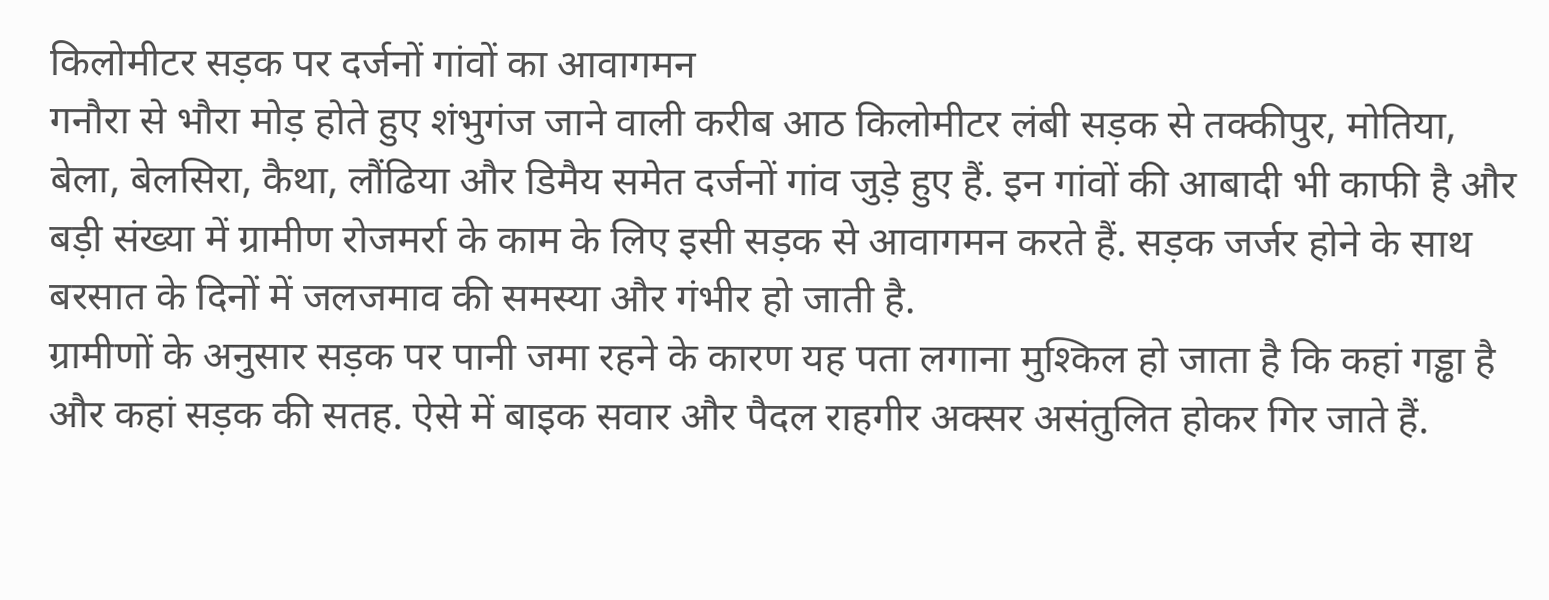किलोमीटर सड़क पर दर्जनों गांवों का आवागमन
गनौरा से भौरा मोड़ होते हुए शंभुगंज जाने वाली करीब आठ किलोमीटर लंबी सड़क से तक्कीपुर, मोतिया, बेला, बेलसिरा, कैथा, लौंढिया और डिमैय समेत दर्जनों गांव जुड़े हुए हैं. इन गांवों की आबादी भी काफी है और बड़ी संख्या में ग्रामीण रोजमर्रा के काम के लिए इसी सड़क से आवागमन करते हैं. सड़क जर्जर होने के साथ बरसात के दिनों में जलजमाव की समस्या और गंभीर हो जाती है.
ग्रामीणों के अनुसार सड़क पर पानी जमा रहने के कारण यह पता लगाना मुश्किल हो जाता है कि कहां गड्ढा है और कहां सड़क की सतह. ऐसे में बाइक सवार और पैदल राहगीर अक्सर असंतुलित होकर गिर जाते हैं.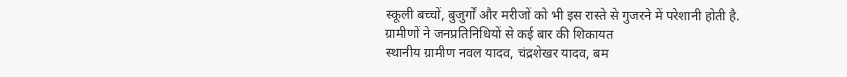स्कूली बच्चों, बुजुर्गों और मरीजों को भी इस रास्ते से गुजरने में परेशानी होती है.
ग्रामीणों ने जनप्रतिनिधियों से कई बार की शिकायत
स्थानीय ग्रामीण नवल यादव, चंद्रशेखर यादव, बम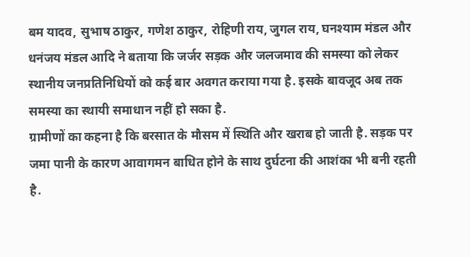बम यादव, सुभाष ठाकुर, गणेश ठाकुर, रोहिणी राय, जुगल राय, घनश्याम मंडल और धनंजय मंडल आदि ने बताया कि जर्जर सड़क और जलजमाव की समस्या को लेकर स्थानीय जनप्रतिनिधियों को कई बार अवगत कराया गया है. इसके बावजूद अब तक समस्या का स्थायी समाधान नहीं हो सका है.
ग्रामीणों का कहना है कि बरसात के मौसम में स्थिति और खराब हो जाती है. सड़क पर जमा पानी के कारण आवागमन बाधित होने के साथ दुर्घटना की आशंका भी बनी रहती है.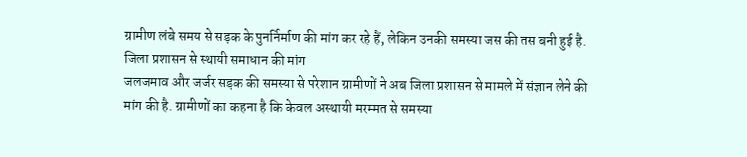ग्रामीण लंबे समय से सड़क के पुनर्निर्माण की मांग कर रहे हैं, लेकिन उनकी समस्या जस की तस बनी हुई है.
जिला प्रशासन से स्थायी समाधान की मांग
जलजमाव और जर्जर सड़क की समस्या से परेशान ग्रामीणों ने अब जिला प्रशासन से मामले में संज्ञान लेने की मांग की है. ग्रामीणों का कहना है कि केवल अस्थायी मरम्मत से समस्या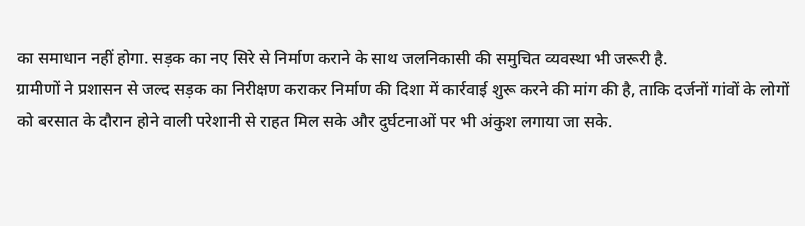का समाधान नहीं होगा. सड़क का नए सिरे से निर्माण कराने के साथ जलनिकासी की समुचित व्यवस्था भी जरूरी है.
ग्रामीणों ने प्रशासन से जल्द सड़क का निरीक्षण कराकर निर्माण की दिशा में कार्रवाई शुरू करने की मांग की है, ताकि दर्जनों गांवों के लोगों को बरसात के दौरान होने वाली परेशानी से राहत मिल सके और दुर्घटनाओं पर भी अंकुश लगाया जा सके.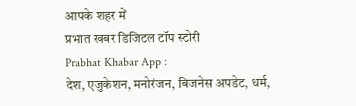आपके शहर में
प्रभात खबर डिजिटल टॉप स्टोरी
Prabhat Khabar App :
देश, एजुकेशन, मनोरंजन, बिजनेस अपडेट, धर्म,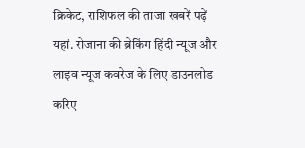क्रिकेट, राशिफल की ताजा खबरें पढ़ें यहां. रोजाना की ब्रेकिंग हिंदी न्यूज और लाइव न्यूज कवरेज के लिए डाउनलोड करिए